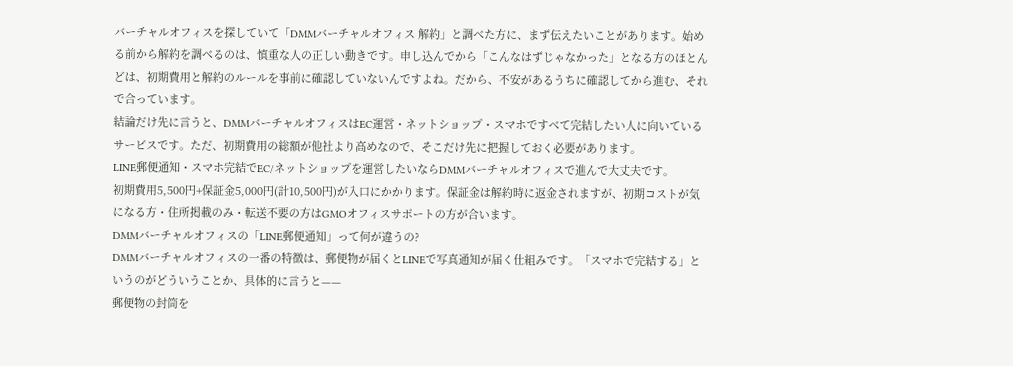バーチャルオフィスを探していて「DMMバーチャルオフィス 解約」と調べた方に、まず伝えたいことがあります。始める前から解約を調べるのは、慎重な人の正しい動きです。申し込んでから「こんなはずじゃなかった」となる方のほとんどは、初期費用と解約のルールを事前に確認していないんですよね。だから、不安があるうちに確認してから進む、それで合っています。
結論だけ先に言うと、DMMバーチャルオフィスはEC運営・ネットショップ・スマホですべて完結したい人に向いているサービスです。ただ、初期費用の総額が他社より高めなので、そこだけ先に把握しておく必要があります。
LINE郵便通知・スマホ完結でEC/ネットショップを運営したいならDMMバーチャルオフィスで進んで大丈夫です。
初期費用5,500円+保証金5,000円(計10,500円)が入口にかかります。保証金は解約時に返金されますが、初期コストが気になる方・住所掲載のみ・転送不要の方はGMOオフィスサポートの方が合います。
DMMバーチャルオフィスの「LINE郵便通知」って何が違うの?
DMMバーチャルオフィスの一番の特徴は、郵便物が届くとLINEで写真通知が届く仕組みです。「スマホで完結する」というのがどういうことか、具体的に言うと——
郵便物の封筒を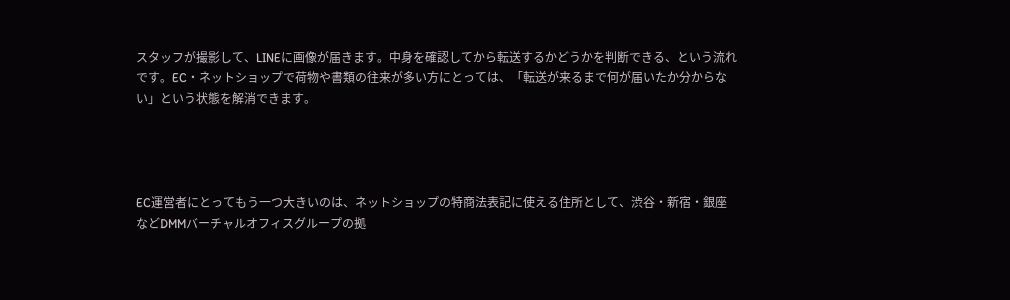スタッフが撮影して、LINEに画像が届きます。中身を確認してから転送するかどうかを判断できる、という流れです。EC・ネットショップで荷物や書類の往来が多い方にとっては、「転送が来るまで何が届いたか分からない」という状態を解消できます。




EC運営者にとってもう一つ大きいのは、ネットショップの特商法表記に使える住所として、渋谷・新宿・銀座などDMMバーチャルオフィスグループの拠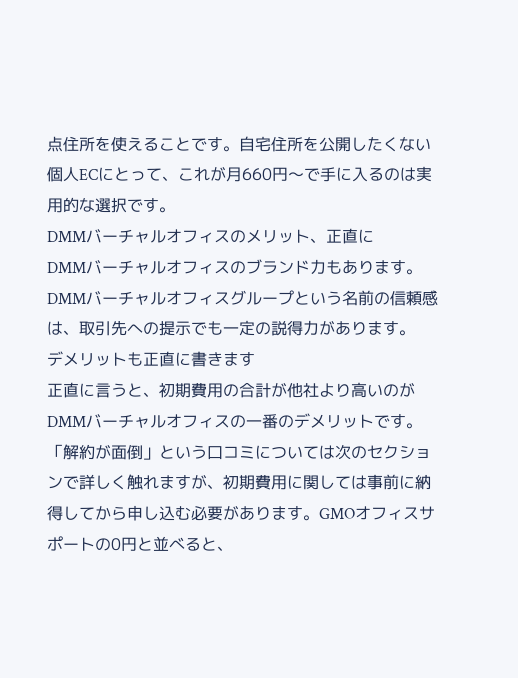点住所を使えることです。自宅住所を公開したくない個人ECにとって、これが月660円〜で手に入るのは実用的な選択です。
DMMバーチャルオフィスのメリット、正直に
DMMバーチャルオフィスのブランド力もあります。DMMバーチャルオフィスグループという名前の信頼感は、取引先への提示でも一定の説得力があります。
デメリットも正直に書きます
正直に言うと、初期費用の合計が他社より高いのがDMMバーチャルオフィスの一番のデメリットです。
「解約が面倒」という口コミについては次のセクションで詳しく触れますが、初期費用に関しては事前に納得してから申し込む必要があります。GMOオフィスサポートの0円と並べると、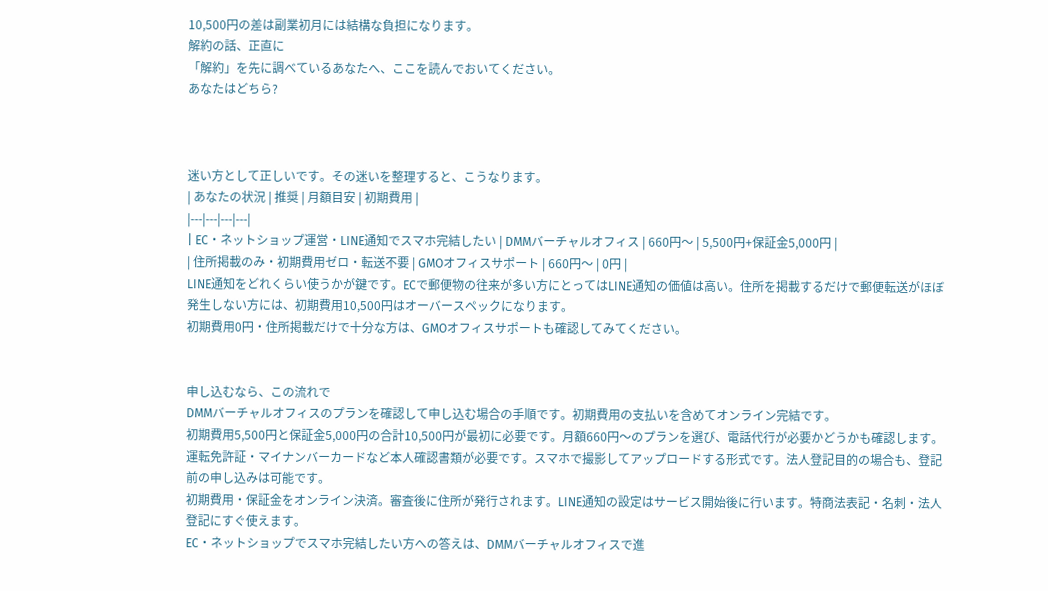10,500円の差は副業初月には結構な負担になります。
解約の話、正直に
「解約」を先に調べているあなたへ、ここを読んでおいてください。
あなたはどちら?



迷い方として正しいです。その迷いを整理すると、こうなります。
| あなたの状況 | 推奨 | 月額目安 | 初期費用 |
|---|---|---|---|
| EC・ネットショップ運営・LINE通知でスマホ完結したい | DMMバーチャルオフィス | 660円〜 | 5,500円+保証金5,000円 |
| 住所掲載のみ・初期費用ゼロ・転送不要 | GMOオフィスサポート | 660円〜 | 0円 |
LINE通知をどれくらい使うかが鍵です。ECで郵便物の往来が多い方にとってはLINE通知の価値は高い。住所を掲載するだけで郵便転送がほぼ発生しない方には、初期費用10,500円はオーバースペックになります。
初期費用0円・住所掲載だけで十分な方は、GMOオフィスサポートも確認してみてください。


申し込むなら、この流れで
DMMバーチャルオフィスのプランを確認して申し込む場合の手順です。初期費用の支払いを含めてオンライン完結です。
初期費用5,500円と保証金5,000円の合計10,500円が最初に必要です。月額660円〜のプランを選び、電話代行が必要かどうかも確認します。
運転免許証・マイナンバーカードなど本人確認書類が必要です。スマホで撮影してアップロードする形式です。法人登記目的の場合も、登記前の申し込みは可能です。
初期費用・保証金をオンライン決済。審査後に住所が発行されます。LINE通知の設定はサービス開始後に行います。特商法表記・名刺・法人登記にすぐ使えます。
EC・ネットショップでスマホ完結したい方への答えは、DMMバーチャルオフィスで進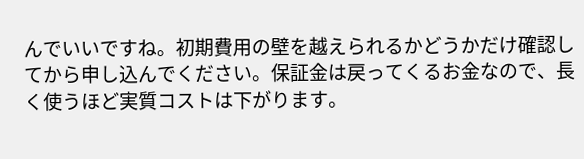んでいいですね。初期費用の壁を越えられるかどうかだけ確認してから申し込んでください。保証金は戻ってくるお金なので、長く使うほど実質コストは下がります。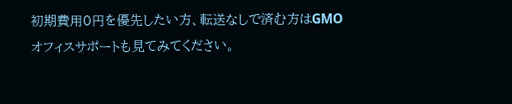初期費用0円を優先したい方、転送なしで済む方はGMOオフィスサポートも見てみてください。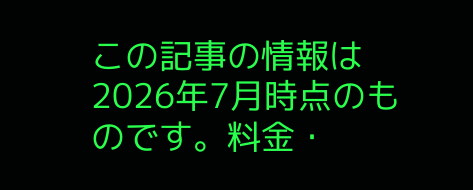この記事の情報は2026年7月時点のものです。料金・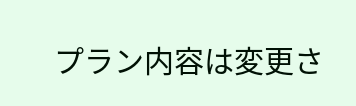プラン内容は変更さ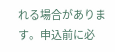れる場合があります。申込前に必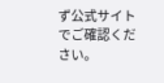ず公式サイトでご確認ください。